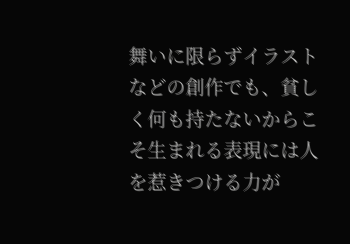舞いに限らずイラストなどの創作でも、貧しく何も持たないからこそ生まれる表現には人を惹きつける力が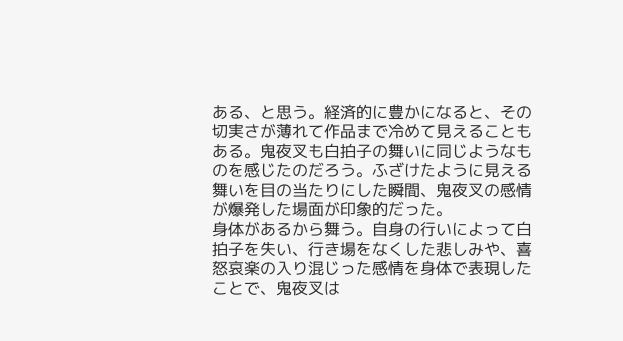ある、と思う。経済的に豊かになると、その切実さが薄れて作品まで冷めて見えることもある。鬼夜叉も白拍子の舞いに同じようなものを感じたのだろう。ふざけたように見える舞いを目の当たりにした瞬間、鬼夜叉の感情が爆発した場面が印象的だった。
身体があるから舞う。自身の行いによって白拍子を失い、行き場をなくした悲しみや、喜怒哀楽の入り混じった感情を身体で表現したことで、鬼夜叉は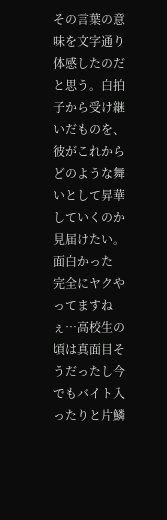その言葉の意味を文字通り体感したのだと思う。白拍子から受け継いだものを、彼がこれからどのような舞いとして昇華していくのか見届けたい。
面白かった
完全にヤクやってますねぇ…高校生の頃は真面目そうだったし今でもバイト入ったりと片鱗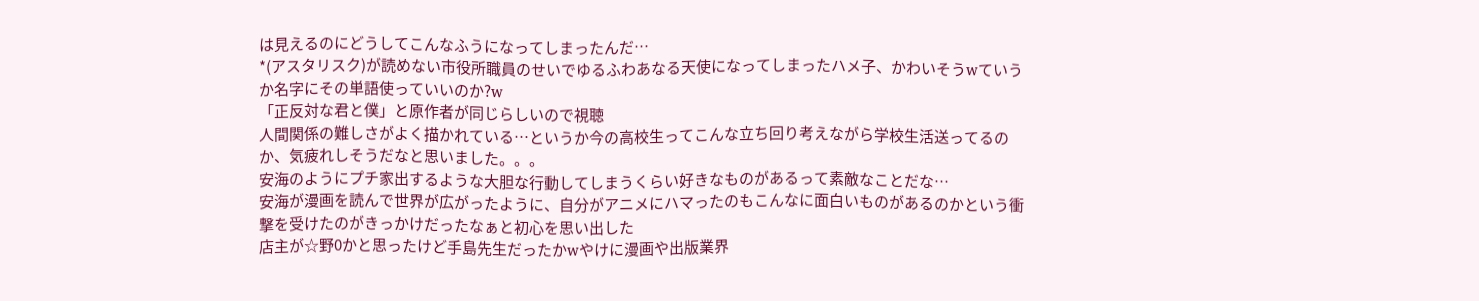は見えるのにどうしてこんなふうになってしまったんだ…
*(アスタリスク)が読めない市役所職員のせいでゆるふわあなる天使になってしまったハメ子、かわいそうwていうか名字にその単語使っていいのか?w
「正反対な君と僕」と原作者が同じらしいので視聴
人間関係の難しさがよく描かれている…というか今の高校生ってこんな立ち回り考えながら学校生活送ってるのか、気疲れしそうだなと思いました。。。
安海のようにプチ家出するような大胆な行動してしまうくらい好きなものがあるって素敵なことだな…
安海が漫画を読んで世界が広がったように、自分がアニメにハマったのもこんなに面白いものがあるのかという衝撃を受けたのがきっかけだったなぁと初心を思い出した
店主が☆野0かと思ったけど手島先生だったかwやけに漫画や出版業界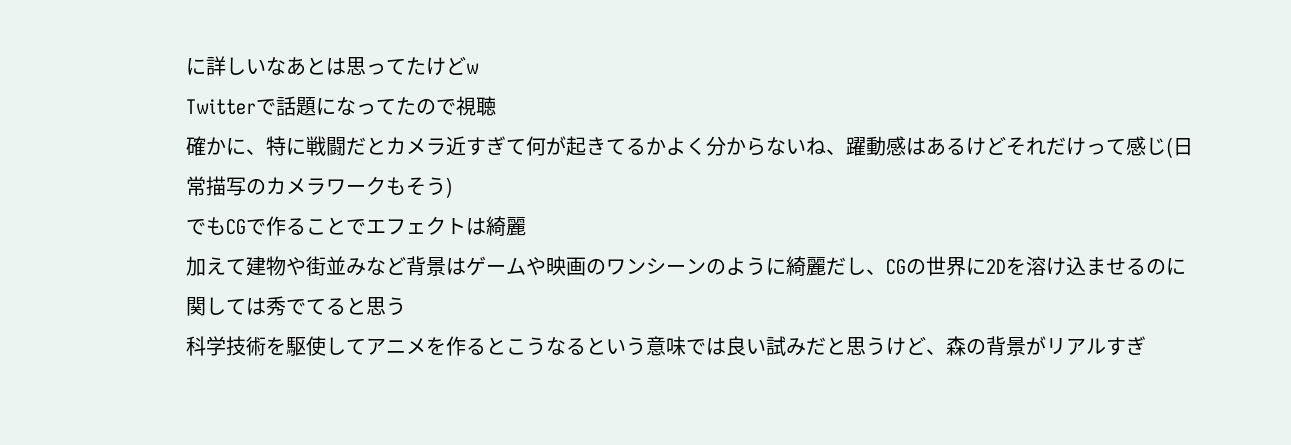に詳しいなあとは思ってたけどw
Twitterで話題になってたので視聴
確かに、特に戦闘だとカメラ近すぎて何が起きてるかよく分からないね、躍動感はあるけどそれだけって感じ(日常描写のカメラワークもそう)
でもCGで作ることでエフェクトは綺麗
加えて建物や街並みなど背景はゲームや映画のワンシーンのように綺麗だし、CGの世界に2Dを溶け込ませるのに関しては秀でてると思う
科学技術を駆使してアニメを作るとこうなるという意味では良い試みだと思うけど、森の背景がリアルすぎ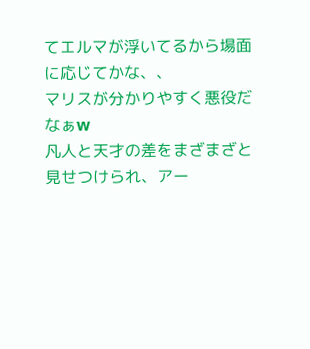てエルマが浮いてるから場面に応じてかな、、
マリスが分かりやすく悪役だなぁw
凡人と天才の差をまざまざと見せつけられ、アー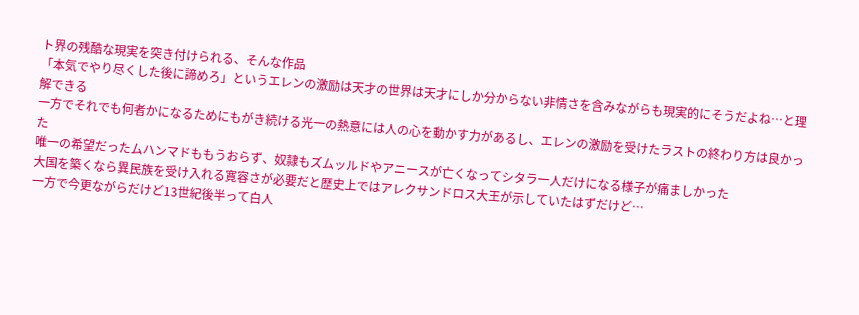ト界の残酷な現実を突き付けられる、そんな作品
「本気でやり尽くした後に諦めろ」というエレンの激励は天才の世界は天才にしか分からない非情さを含みながらも現実的にそうだよね…と理解できる
一方でそれでも何者かになるためにもがき続ける光一の熱意には人の心を動かす力があるし、エレンの激励を受けたラストの終わり方は良かった
唯一の希望だったムハンマドももうおらず、奴隷もズムッルドやアニースが亡くなってシタラ一人だけになる様子が痛ましかった
大国を築くなら異民族を受け入れる寛容さが必要だと歴史上ではアレクサンドロス大王が示していたはずだけど…
一方で今更ながらだけど13世紀後半って白人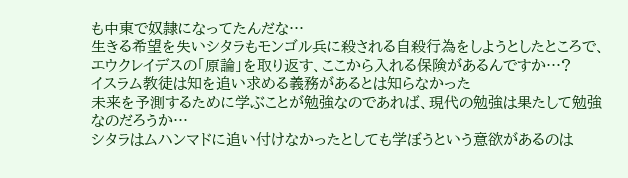も中東で奴隷になってたんだな…
生きる希望を失いシタラもモンゴル兵に殺される自殺行為をしようとしたところで、エウクレイデスの「原論」を取り返す、ここから入れる保険があるんですか…?
イスラム教徒は知を追い求める義務があるとは知らなかった
未来を予測するために学ぶことが勉強なのであれば、現代の勉強は果たして勉強なのだろうか…
シタラはムハンマドに追い付けなかったとしても学ぼうという意欲があるのは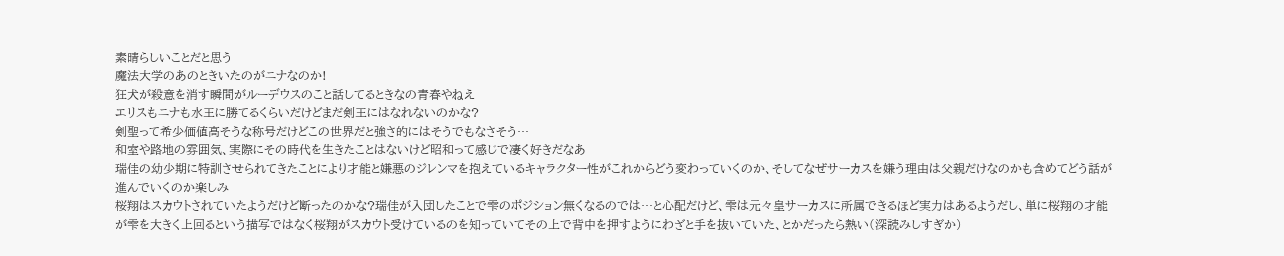素晴らしいことだと思う
魔法大学のあのときいたのがニナなのか!
狂犬が殺意を消す瞬間がルーデウスのこと話してるときなの青春やねえ
エリスもニナも水王に勝てるくらいだけどまだ剣王にはなれないのかな?
剣聖って希少価値高そうな称号だけどこの世界だと強さ的にはそうでもなさそう…
和室や路地の雰囲気、実際にその時代を生きたことはないけど昭和って感じで凄く好きだなあ
瑞佳の幼少期に特訓させられてきたことにより才能と嫌悪のジレンマを抱えているキャラクター性がこれからどう変わっていくのか、そしてなぜサーカスを嫌う理由は父親だけなのかも含めてどう話が進んでいくのか楽しみ
桜翔はスカウトされていたようだけど断ったのかな?瑞佳が入団したことで雫のポジション無くなるのでは…と心配だけど、雫は元々皇サーカスに所属できるほど実力はあるようだし、単に桜翔の才能が雫を大きく上回るという描写ではなく桜翔がスカウト受けているのを知っていてその上で背中を押すようにわざと手を抜いていた、とかだったら熱い(深読みしすぎか)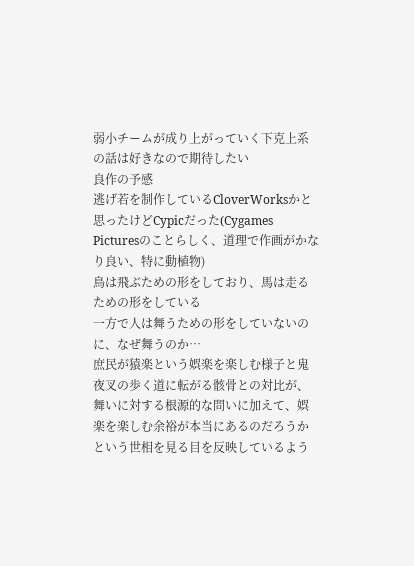弱小チームが成り上がっていく下克上系の話は好きなので期待したい
良作の予感
逃げ若を制作しているCloverWorksかと思ったけどCypicだった(Cygames Picturesのことらしく、道理で作画がかなり良い、特に動植物)
鳥は飛ぶための形をしており、馬は走るための形をしている
一方で人は舞うための形をしていないのに、なぜ舞うのか…
庶民が猿楽という娯楽を楽しむ様子と鬼夜叉の歩く道に転がる骸骨との対比が、舞いに対する根源的な問いに加えて、娯楽を楽しむ余裕が本当にあるのだろうかという世相を見る目を反映しているよう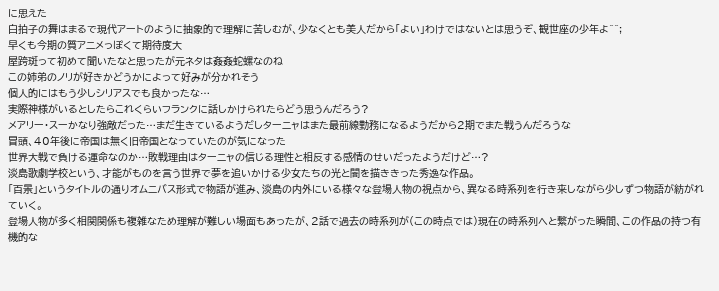に思えた
白拍子の舞はまるで現代アートのように抽象的で理解に苦しむが、少なくとも美人だから「よい」わけではないとは思うぞ、観世座の少年よ^^;
早くも今期の質アニメっぽくて期待度大
屋跨斑って初めて聞いたなと思ったが元ネタは姦姦蛇螺なのね
この姉弟のノリが好きかどうかによって好みが分かれそう
個人的にはもう少しシリアスでも良かったな…
実際神様がいるとしたらこれくらいフランクに話しかけられたらどう思うんだろう?
メアリー・スーかなり強敵だった…まだ生きているようだしターニャはまた最前線勤務になるようだから2期でまた戦うんだろうな
冒頭、40年後に帝国は無く旧帝国となっていたのが気になった
世界大戦で負ける運命なのか…敗戦理由はターニャの信じる理性と相反する感情のせいだったようだけど…?
淡島歌劇学校という、才能がものを言う世界で夢を追いかける少女たちの光と闇を描ききった秀逸な作品。
「百景」というタイトルの通りオムニバス形式で物語が進み、淡島の内外にいる様々な登場人物の視点から、異なる時系列を行き来しながら少しずつ物語が紡がれていく。
登場人物が多く相関関係も複雑なため理解が難しい場面もあったが、2話で過去の時系列が(この時点では)現在の時系列へと繋がった瞬間、この作品の持つ有機的な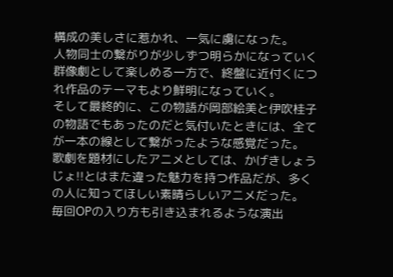構成の美しさに惹かれ、一気に虜になった。
人物同士の繋がりが少しずつ明らかになっていく群像劇として楽しめる一方で、終盤に近付くにつれ作品のテーマもより鮮明になっていく。
そして最終的に、この物語が岡部絵美と伊吹桂子の物語でもあったのだと気付いたときには、全てが一本の線として繋がったような感覚だった。
歌劇を題材にしたアニメとしては、かげきしょうじょ!!とはまた違った魅力を持つ作品だが、多くの人に知ってほしい素晴らしいアニメだった。
毎回OPの入り方も引き込まれるような演出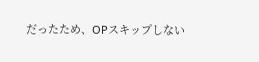だったため、OPスキップしない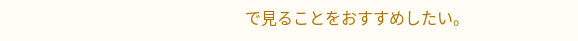で見ることをおすすめしたい。